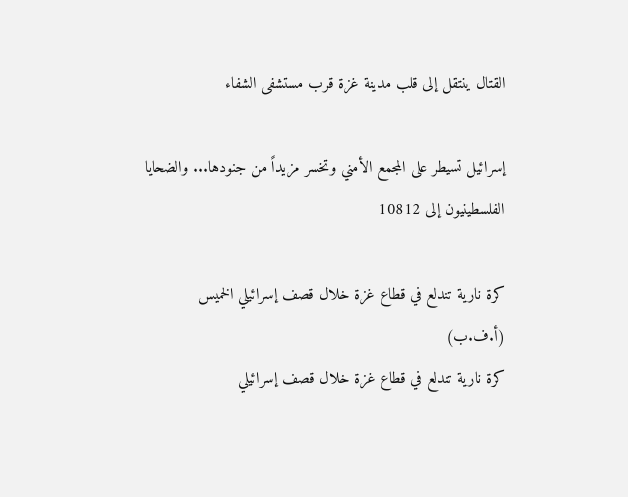القتال ينتقل إلى قلب مدينة غزة قرب مستشفى الشفاء

إسرائيل تسيطر على المجمع الأمني وتخسر مزيداً من جنودها... والضحايا الفلسطينيون إلى 10812

كرة نارية تندلع في قطاع غزة خلال قصف إسرائيلي الخميس (أ.ف.ب)
كرة نارية تندلع في قطاع غزة خلال قصف إسرائيلي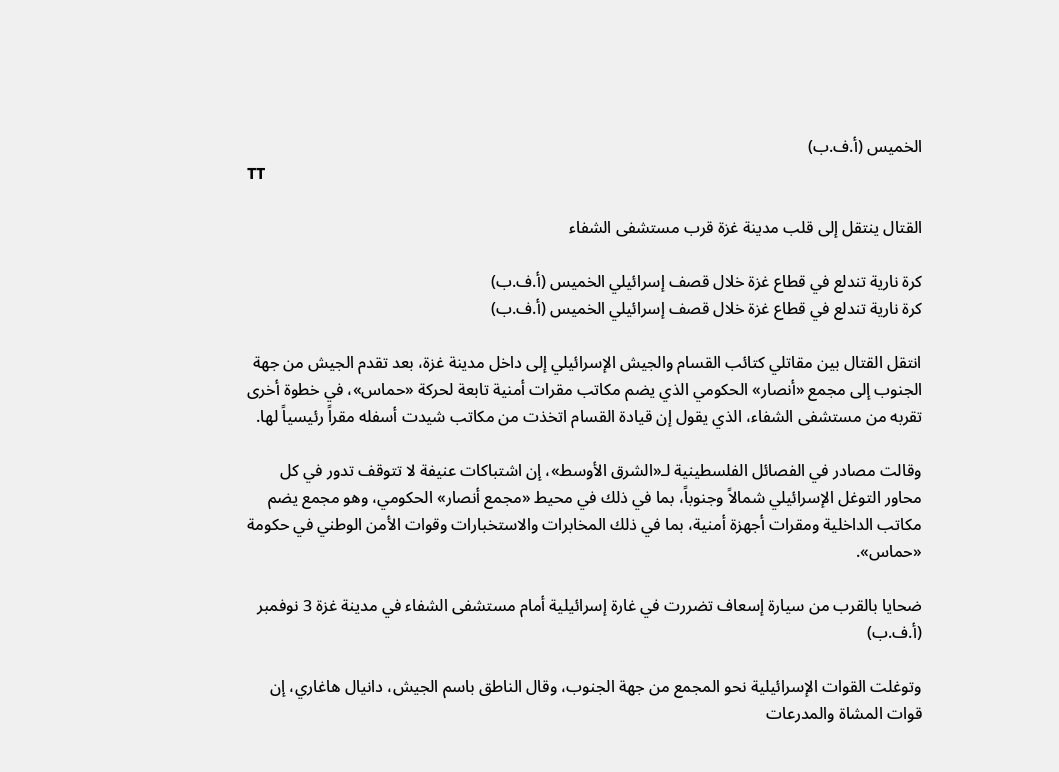الخميس (أ.ف.ب)
TT

القتال ينتقل إلى قلب مدينة غزة قرب مستشفى الشفاء

كرة نارية تندلع في قطاع غزة خلال قصف إسرائيلي الخميس (أ.ف.ب)
كرة نارية تندلع في قطاع غزة خلال قصف إسرائيلي الخميس (أ.ف.ب)

انتقل القتال بين مقاتلي كتائب القسام والجيش الإسرائيلي إلى داخل مدينة غزة، بعد تقدم الجيش من جهة الجنوب إلى مجمع «أنصار» الحكومي الذي يضم مكاتب مقرات أمنية تابعة لحركة «حماس»، في خطوة أخرى تقربه من مستشفى الشفاء، الذي يقول إن قيادة القسام اتخذت من مكاتب شيدت أسفله مقراً رئيسياً لها.

وقالت مصادر في الفصائل الفلسطينية لـ«الشرق الأوسط»، إن اشتباكات عنيفة لا تتوقف تدور في كل محاور التوغل الإسرائيلي شمالاً وجنوباً، بما في ذلك في محيط «مجمع أنصار» الحكومي، وهو مجمع يضم مكاتب الداخلية ومقرات أجهزة أمنية، بما في ذلك المخابرات والاستخبارات وقوات الأمن الوطني في حكومة «حماس».

ضحايا بالقرب من سيارة إسعاف تضررت في غارة إسرائيلية أمام مستشفى الشفاء في مدينة غزة 3 نوفمبر (أ.ف.ب)

وتوغلت القوات الإسرائيلية نحو المجمع من جهة الجنوب، وقال الناطق باسم الجيش، دانيال هاغاري، إن قوات المشاة والمدرعات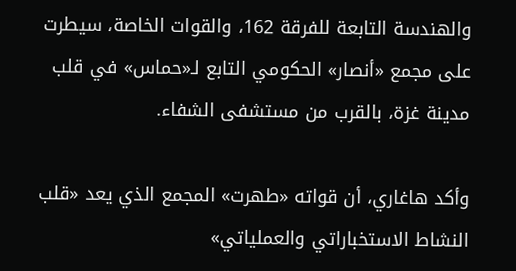والهندسة التابعة للفرقة 162، والقوات الخاصة، سيطرت على مجمع «أنصار» الحكومي التابع لـ«حماس» في قلب مدينة غزة، بالقرب من مستشفى الشفاء.

وأكد هاغاري، أن قواته «طهرت» المجمع الذي يعد «قلب النشاط الاستخباراتي والعملياتي»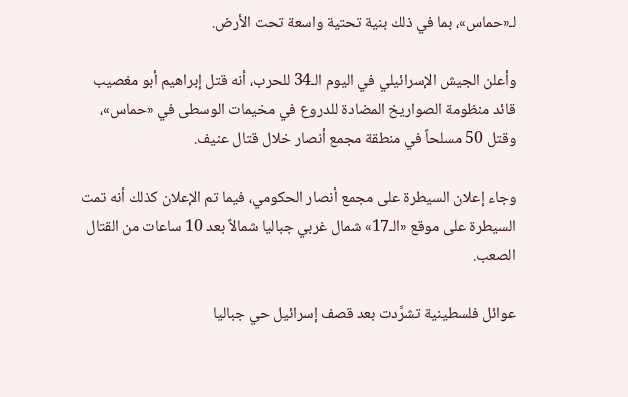لـ«حماس»، بما في ذلك بنية تحتية واسعة تحت الأرض.

وأعلن الجيش الإسرائيلي في اليوم الـ34 للحرب، أنه قتل إبراهيم أبو مغصيب قائد منظومة الصواريخ المضادة للدروع في مخيمات الوسطى في «حماس»، وقتل 50 مسلحاً في منطقة مجمع أنصار خلال قتال عنيف.

وجاء إعلان السيطرة على مجمع أنصار الحكومي، فيما تم الإعلان كذلك أنه تمت السيطرة على موقع «الـ17» شمال غربي جباليا شمالاً بعد 10 ساعات من القتال الصعب.

عوائل فلسطينية تشرَّدت بعد قصف إسرائيل حي جباليا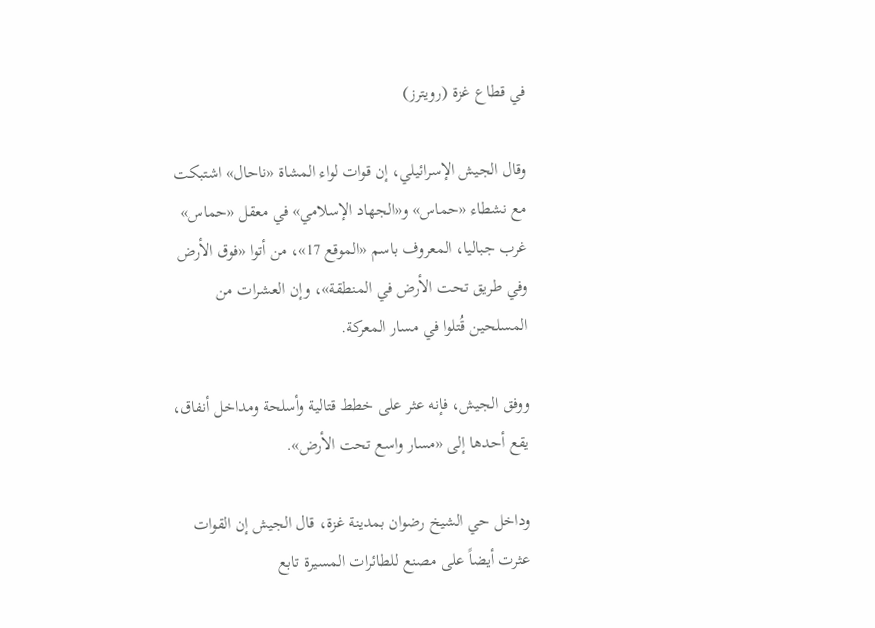في قطاع غزة (رويترز)

وقال الجيش الإسرائيلي، إن قوات لواء المشاة «ناحال» اشتبكت مع نشطاء «حماس» و«الجهاد الإسلامي» في معقل «حماس» غرب جباليا، المعروف باسم «الموقع 17»، من أتوا «فوق الأرض وفي طريق تحت الأرض في المنطقة»، وإن العشرات من المسلحين قُتلوا في مسار المعركة.

ووفق الجيش، فإنه عثر على خطط قتالية وأسلحة ومداخل أنفاق، يقع أحدها إلى «مسار واسع تحت الأرض».

وداخل حي الشيخ رضوان بمدينة غزة، قال الجيش إن القوات عثرت أيضاً على مصنع للطائرات المسيرة تابع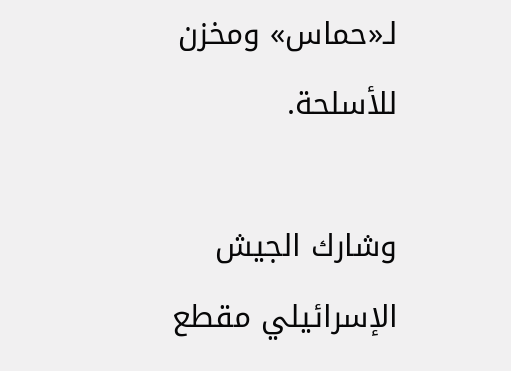لـ«حماس» ومخزن للأسلحة.

وشارك الجيش الإسرائيلي مقطع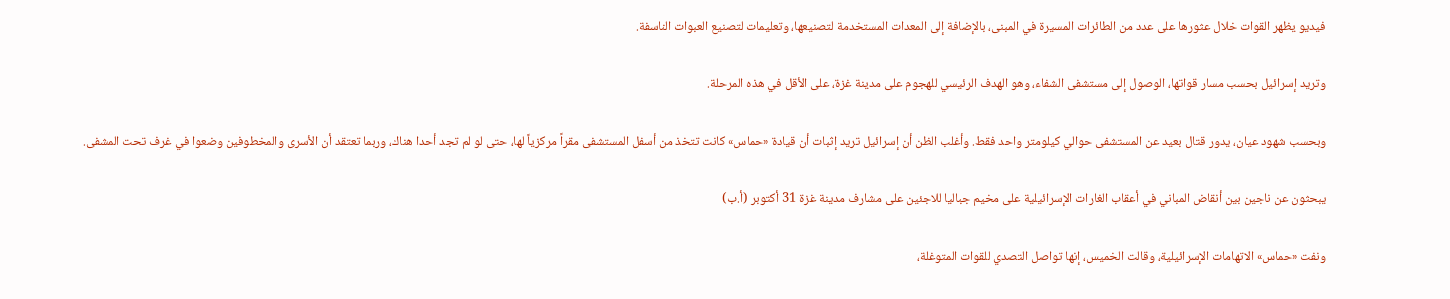فيديو يظهر القوات خلال عثورها على عدد من الطائرات المسيرة في المبنى، بالإضافة إلى المعدات المستخدمة لتصنيعها، وتعليمات لتصنيع العبوات الناسفة.

وتريد إسرائيل بحسب مسار قواتها، الوصول إلى مستشفى الشفاء، وهو الهدف الرئيسي للهجوم على مدينة غزة، على الأقل في هذه المرحلة.

وبحسب شهود عيان، يدور قتال بعيد عن المستشفى حوالي كيلومتر واحد فقط. وأغلب الظن أن إسرائيل تريد إثبات أن قيادة «حماس» كانت تتخذ من أسفل المستشفى مقراً مركزياً لها، حتى لو لم تجد أحدا هناك، وربما تعتقد أن الأسرى والمخطوفين وضعوا في غرف تحت المشفى.

يبحثون عن ناجين بين أنقاض المباني في أعقاب الغارات الإسرائيلية على مخيم جباليا للاجئين على مشارف مدينة غزة 31 أكتوبر (أ.ب)

ونفت «حماس» الاتهامات الإسرائيلية، وقالت الخميس، إنها تواصل التصدي للقوات المتوغلة،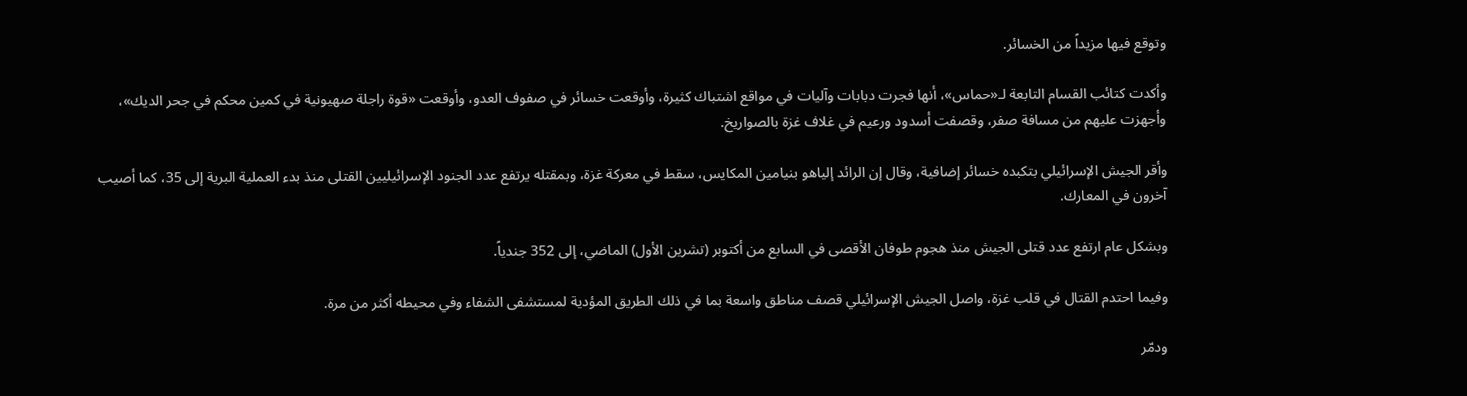وتوقع فيها مزيداً من الخسائر.

وأكدت كتائب القسام التابعة لـ«حماس»، أنها فجرت دبابات وآليات في مواقع اشتباك كثيرة، وأوقعت خسائر في صفوف العدو، وأوقعت «قوة راجلة صهيونية في كمين محكم في جحر الديك»، وأجهزت عليهم من مسافة صفر، وقصفت أسدود ورعيم في غلاف غزة بالصواريخ.

وأقر الجيش الإسرائيلي بتكبده خسائر إضافية، وقال إن الرائد إلياهو بنيامين المكايس، سقط في معركة غزة، وبمقتله يرتفع عدد الجنود الإسرائيليين القتلى منذ بدء العملية البرية إلى 35، كما أصيب آخرون في المعارك.

وبشكل عام ارتفع عدد قتلى الجيش منذ هجوم طوفان الأقصى في السابع من أكتوبر (تشرين الأول) الماضي، إلى 352 جندياً.

وفيما احتدم القتال في قلب غزة، واصل الجيش الإسرائيلي قصف مناطق واسعة بما في ذلك الطريق المؤدية لمستشفى الشفاء وفي محيطه أكثر من مرة.

ودمّر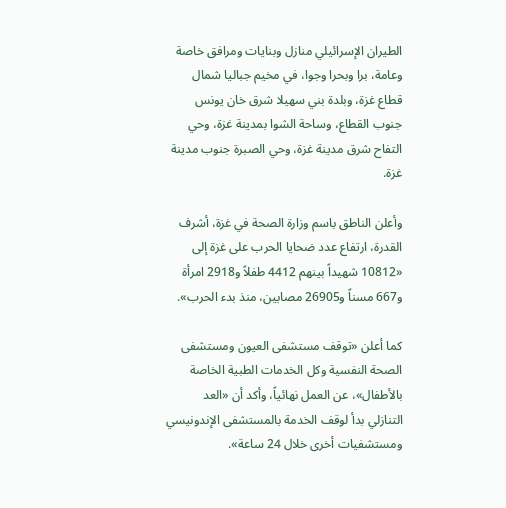الطيران الإسرائيلي منازل وبنايات ومرافق خاصة وعامة، برا وبحرا وجوا، في مخيم جباليا شمال قطاع غزة، وبلدة بني سهيلا شرق خان يونس جنوب القطاع، وساحة الشوا بمدينة غزة، وحي التفاح شرق مدينة غزة، وحي الصبرة جنوب مدينة غزة.

وأعلن الناطق باسم وزارة الصحة في غزة، أشرف القدرة، ارتفاع عدد ضحايا الحرب على غزة إلى «10812 شهيداً بينهم 4412 طفلاً و2918 امرأة و667 مسناً و26905 مصابين، منذ بدء الحرب».

كما أعلن «توقف مستشفى العيون ومستشفى الصحة النفسية وكل الخدمات الطبية الخاصة بالأطفال»، عن العمل نهائياً، وأكد أن «العد التنازلي بدأ لوقف الخدمة بالمستشفى الإندونيسي ومستشفيات أخرى خلال 24 ساعة».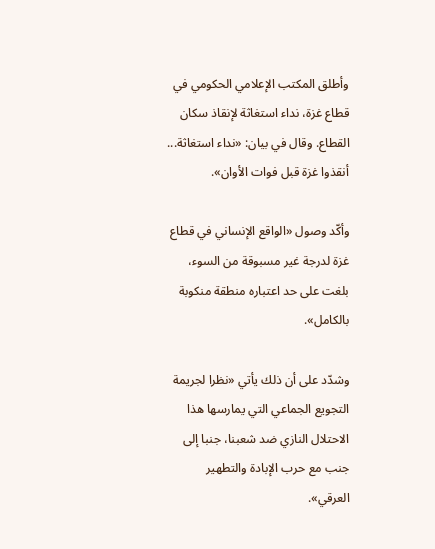وأطلق المكتب الإعلامي الحكومي في قطاع غزة، نداء استغاثة لإنقاذ سكان القطاع. وقال في بيان: «نداء استغاثة... أنقذوا غزة قبل فوات الأوان».

وأكّد وصول «الواقع الإنساني في قطاع غزة لدرجة غير مسبوقة من السوء، بلغت على حد اعتباره منطقة منكوبة بالكامل».

وشدّد على أن ذلك يأتي «نظرا لجريمة التجويع الجماعي التي يمارسها هذا الاحتلال النازي ضد شعبنا، جنبا إلى جنب مع حرب الإبادة والتطهير العرقي».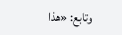وتابع: «هذا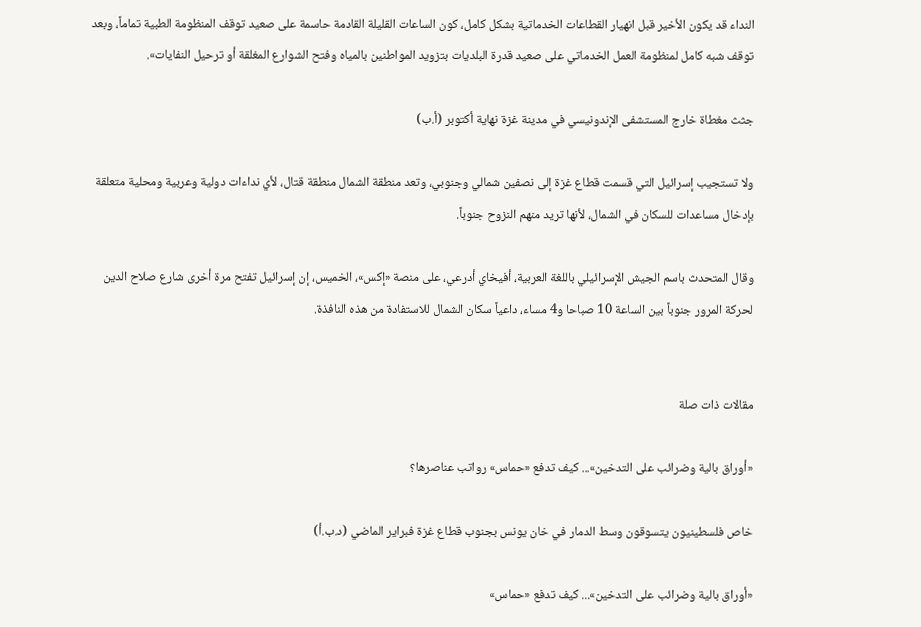النداء قد يكون الأخير قبل انهيار القطاعات الخدماتية بشكل كامل، كون الساعات القليلة القادمة حاسمة على صعيد توقف المنظومة الطبية تماماً، وبعد توقف شبه كامل لمنظومة العمل الخدماتي على صعيد قدرة البلديات بتزويد المواطنين بالمياه وفتح الشوارع المغلقة أو ترحيل النفايات».

جثث مغطاة خارج المستشفى الإندونيسي في مدينة غزة نهاية أكتوبر (أ.ب)

ولا تستجيب إسرائيل التي قسمت قطاع غزة إلى نصفين شمالي وجنوبي، وتعد منطقة الشمال منطقة قتال، لأي نداءات دولية وعربية ومحلية متعلقة بإدخال مساعدات للسكان في الشمال، لأنها تريد منهم النزوح جنوباً.

وقال المتحدث باسم الجيش الإسرائيلي باللغة العربية، أفيخاي أدرعي، على منصة «إكس»، الخميس، إن إسرائيل تفتح مرة أخرى شارع صلاح الدين لحركة المرور جنوباً بين الساعة 10 صباحا و4 مساء، داعياً سكان الشمال للاستفادة من هذه النافذة.


مقالات ذات صلة

«أوراق بالية وضرائب على التدخين»... كيف تدفع «حماس» رواتب عناصرها؟

خاص فلسطينيون يتسوقون وسط الدمار في خان يونس بجنوب قطاع غزة فبراير الماضي (د.ب.أ)

«أوراق بالية وضرائب على التدخين»... كيف تدفع «حماس»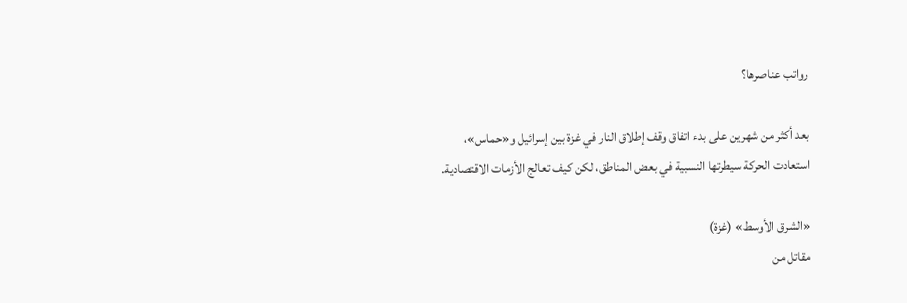رواتب عناصرها؟

بعد أكثر من شهرين على بدء اتفاق وقف إطلاق النار في غزة بين إسرائيل و«حماس»، استعادت الحركة سيطرتها النسبية في بعض المناطق، لكن كيف تعالج الأزمات الاقتصادية.

«الشرق الأوسط» (غزة)
مقاتل من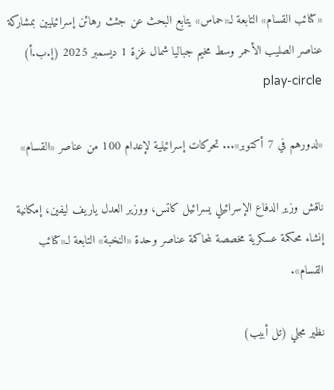«كتائب القسام» التابعة لـ«حماس» يتابع البحث عن جثث رهائن إسرائيليين بمشاركة عناصر الصليب الأحمر وسط مخيم جباليا شمال غزة 1 ديسمبر 2025 (إ.ب.أ) play-circle

«لدورهم في 7 أكتوبر»... تحركات إسرائيلية لإعدام 100 من عناصر «القسام»

ناقش وزير الدفاع الإسرائيلي يسرائيل كاتس، ووزير العدل ياريف ليفين، إمكانية إنشاء محكمة عسكرية مخصصة لمحاكمة عناصر وحدة «النخبة» التابعة لـ«كتائب القسام».

نظير مجلي (تل أبيب)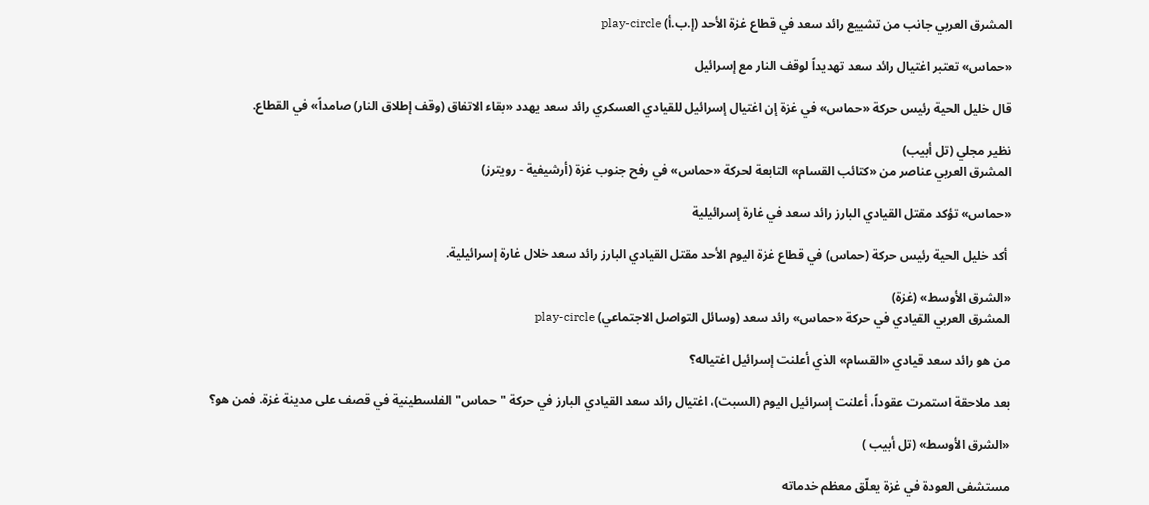المشرق العربي جانب من تشييع رائد سعد في قطاع غزة الأحد (إ.ب.أ) play-circle

«حماس» تعتبر اغتيال رائد سعد تهديداً لوقف النار مع إسرائيل

قال خليل الحية رئيس حركة «حماس» في غزة إن اغتيال إسرائيل للقيادي العسكري رائد سعد يهدد «بقاء الاتفاق (وقف إطلاق النار) صامداً» في القطاع.

نظير مجلي (تل أبيب)
المشرق العربي عناصر من «كتائب القسام» التابعة لحركة «حماس» في رفح جنوب غزة (أرشيفية - رويترز)

«حماس» تؤكد مقتل القيادي البارز رائد سعد في غارة إسرائيلية

 أكد خليل الحية رئيس حركة (حماس) في قطاع غزة اليوم الأحد مقتل القيادي البارز رائد سعد خلال غارة إسرائيلية.

«الشرق الأوسط» (غزة)
المشرق العربي القيادي في حركة «حماس» رائد سعد (وسائل التواصل الاجتماعي) play-circle

من هو رائد سعد قيادي «القسام» الذي أعلنت إسرائيل اغتياله؟

بعد ملاحقة استمرت عقوداً، أعلنت إسرائيل اليوم (السبت)، اغتيال رائد سعد القيادي البارز في حركة "حماس" الفلسطينية في قصف على مدينة غزة. فمن هو؟

«الشرق الأوسط» (تل أبيب )

مستشفى العودة في غزة يعلّق معظم خدماته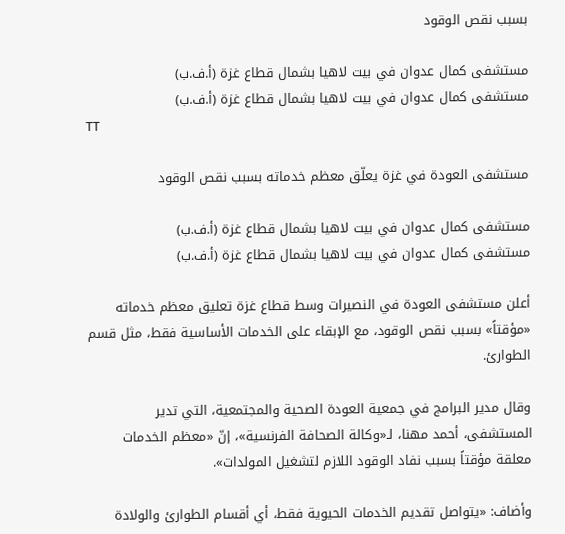بسبب نقص الوقود

مستشفى كمال عدوان في بيت لاهيا بشمال قطاع غزة (أ.ف.ب)
مستشفى كمال عدوان في بيت لاهيا بشمال قطاع غزة (أ.ف.ب)
TT

مستشفى العودة في غزة يعلّق معظم خدماته بسبب نقص الوقود

مستشفى كمال عدوان في بيت لاهيا بشمال قطاع غزة (أ.ف.ب)
مستشفى كمال عدوان في بيت لاهيا بشمال قطاع غزة (أ.ف.ب)

أعلن مستشفى العودة في النصيرات وسط قطاع غزة تعليق معظم خدماته «مؤقتاً» بسبب نقص الوقود، مع الإبقاء على الخدمات الأساسية فقط، مثل قسم الطوارئ.

وقال مدير البرامج في جمعية العودة الصحية والمجتمعية، التي تدير المستشفى، أحمد مهنا، لـ«وكالة الصحافة الفرنسية»، إنّ «معظم الخدمات معلقة مؤقتاً بسبب نفاد الوقود اللازم لتشغيل المولدات».

وأضاف: «يتواصل تقديم الخدمات الحيوية فقط، أي أقسام الطوارئ والولادة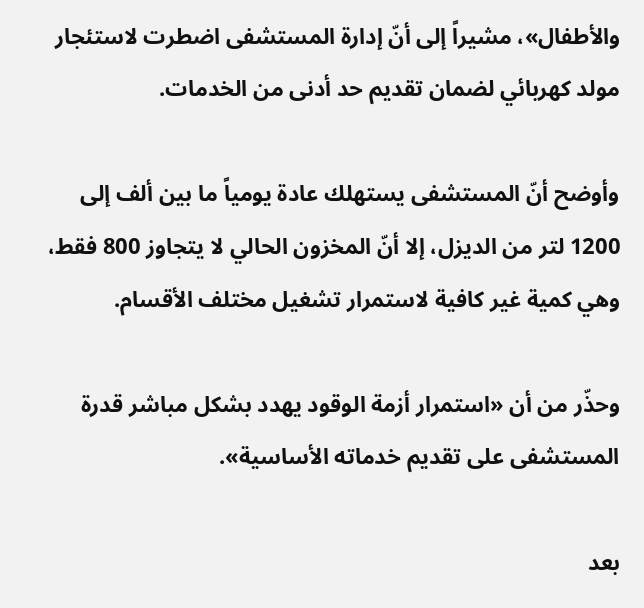والأطفال»، مشيراً إلى أنّ إدارة المستشفى اضطرت لاستئجار مولد كهربائي لضمان تقديم حد أدنى من الخدمات.

وأوضح أنّ المستشفى يستهلك عادة يومياً ما بين ألف إلى 1200 لتر من الديزل، إلا أنّ المخزون الحالي لا يتجاوز 800 فقط، وهي كمية غير كافية لاستمرار تشغيل مختلف الأقسام.

وحذّر من أن «استمرار أزمة الوقود يهدد بشكل مباشر قدرة المستشفى على تقديم خدماته الأساسية».

بعد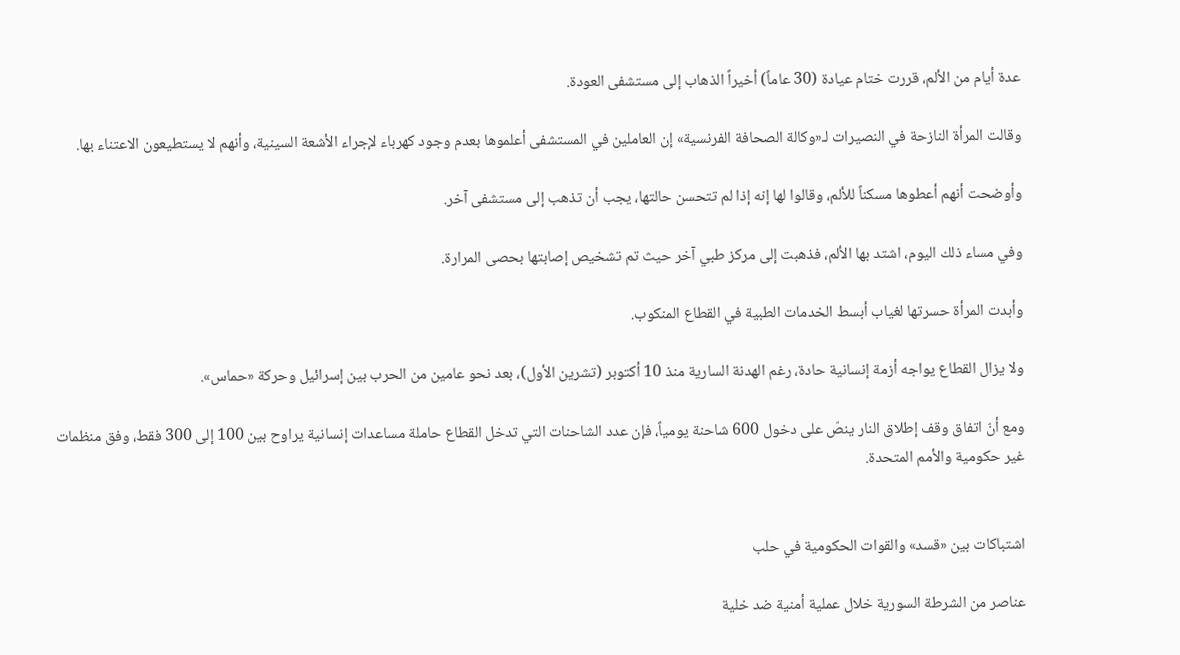عدة أيام من الألم، قررت ختام عيادة (30 عاماً) أخيراً الذهاب إلى مستشفى العودة.

وقالت المرأة النازحة في النصيرات لـ«وكالة الصحافة الفرنسية» إن العاملين في المستشفى أعلموها بعدم وجود كهرباء لإجراء الأشعة السينية، وأنهم لا يستطيعون الاعتناء بها.

وأوضحت أنهم أعطوها مسكناً للألم، وقالوا لها إنه إذا لم تتحسن حالتها، يجب أن تذهب إلى مستشفى آخر.

وفي مساء ذلك اليوم، اشتد بها الألم، فذهبت إلى مركز طبي آخر حيث تم تشخيص إصابتها بحصى المرارة.

وأبدت المرأة حسرتها لغياب أبسط الخدمات الطبية في القطاع المنكوب.

ولا يزال القطاع يواجه أزمة إنسانية حادة، رغم الهدنة السارية منذ 10 أكتوبر (تشرين الأول)، بعد نحو عامين من الحرب بين إسرائيل وحركة «حماس».

ومع أنّ اتفاق وقف إطلاق النار ينصّ على دخول 600 شاحنة يومياً، فإن عدد الشاحنات التي تدخل القطاع حاملة مساعدات إنسانية يراوح بين 100 إلى 300 فقط، وفق منظمات غير حكومية والأمم المتحدة.


اشتباكات بين «قسد» والقوات الحكومية في حلب

عناصر من الشرطة السورية خلال عملية أمنية ضد خلية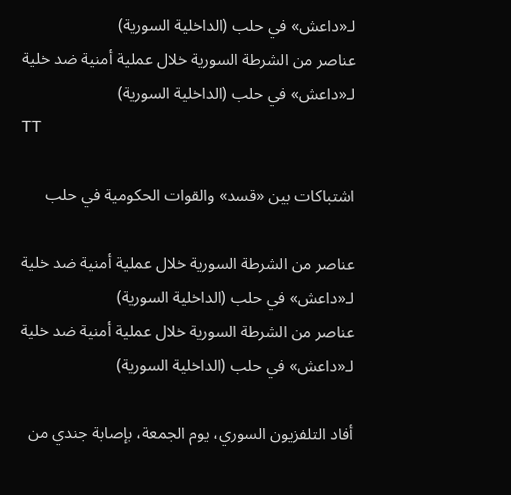لـ«داعش» في حلب (الداخلية السورية)
عناصر من الشرطة السورية خلال عملية أمنية ضد خلية لـ«داعش» في حلب (الداخلية السورية)
TT

اشتباكات بين «قسد» والقوات الحكومية في حلب

عناصر من الشرطة السورية خلال عملية أمنية ضد خلية لـ«داعش» في حلب (الداخلية السورية)
عناصر من الشرطة السورية خلال عملية أمنية ضد خلية لـ«داعش» في حلب (الداخلية السورية)

أفاد التلفزيون السوري، يوم الجمعة، بإصابة جندي من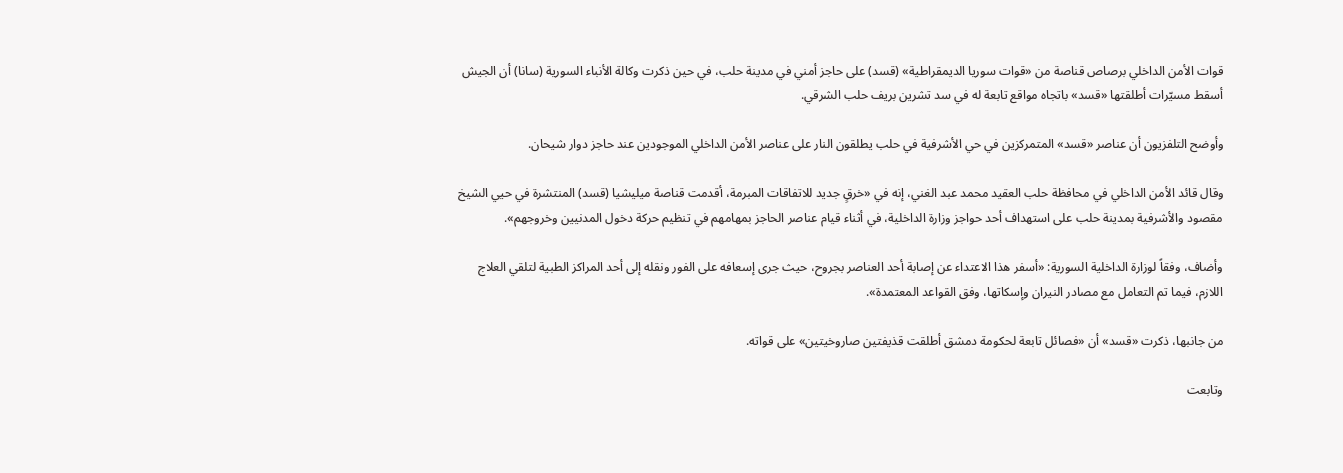قوات الأمن الداخلي برصاص قناصة من «قوات سوريا الديمقراطية» (قسد) على حاجز أمني في مدينة حلب، في حين ذكرت وكالة الأنباء السورية (سانا) أن الجيش أسقط مسيّرات أطلقتها «قسد» باتجاه مواقع تابعة له في سد تشرين بريف حلب الشرقي.

وأوضح التلفزيون أن عناصر «قسد» المتمركزين في حي الأشرفية في حلب يطلقون النار على عناصر الأمن الداخلي الموجودين عند حاجز دوار شيحان.

وقال قائد الأمن الداخلي في محافظة حلب العقيد محمد عبد الغني، إنه في «خرقٍ جديد للاتفاقات المبرمة، أقدمت قناصة ميليشيا (قسد) المنتشرة في حيي الشيخ مقصود والأشرفية بمدينة حلب على استهداف أحد حواجز وزارة الداخلية، في أثناء قيام عناصر الحاجز بمهامهم في تنظيم حركة دخول المدنيين وخروجهم».

وأضاف، وفقاً لوزارة الداخلية السورية: «أسفر هذا الاعتداء عن إصابة أحد العناصر بجروح، حيث جرى إسعافه على الفور ونقله إلى أحد المراكز الطبية لتلقي العلاج اللازم، فيما تم التعامل مع مصادر النيران وإسكاتها، وفق القواعد المعتمدة».

من جانبها، ذكرت «قسد» أن «فصائل تابعة لحكومة دمشق أطلقت قذيفتين صاروخيتين» على قواته.

وتابعت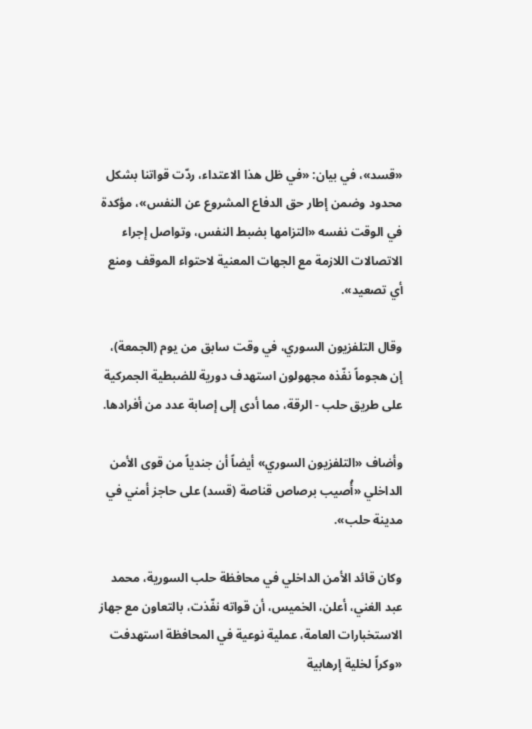«قسد»، في بيان: «في ظل هذا الاعتداء، ردّت قواتنا بشكل محدود وضمن إطار حق الدفاع المشروع عن النفس»، مؤكدة في الوقت نفسه «التزامها بضبط النفس، وتواصل إجراء الاتصالات اللازمة مع الجهات المعنية لاحتواء الموقف ومنع أي تصعيد».

وقال التلفزيون السوري، في وقت سابق من يوم (الجمعة)، إن هجوماً نفّذه مجهولون استهدف دورية للضبطية الجمركية على طريق حلب - الرقة، مما أدى إلى إصابة عدد من أفرادها.

وأضاف «التلفزيون السوري» أيضاً أن جندياً من قوى الأمن الداخلي «أُصيب برصاص قناصة (قسد) على حاجز أمني في مدينة حلب».

وكان قائد الأمن الداخلي في محافظة حلب السورية، محمد عبد الغني، أعلن، الخميس، أن قواته نفّذت، بالتعاون مع جهاز الاستخبارات العامة، عملية نوعية في المحافظة استهدفت «وكراً لخلية إرهابية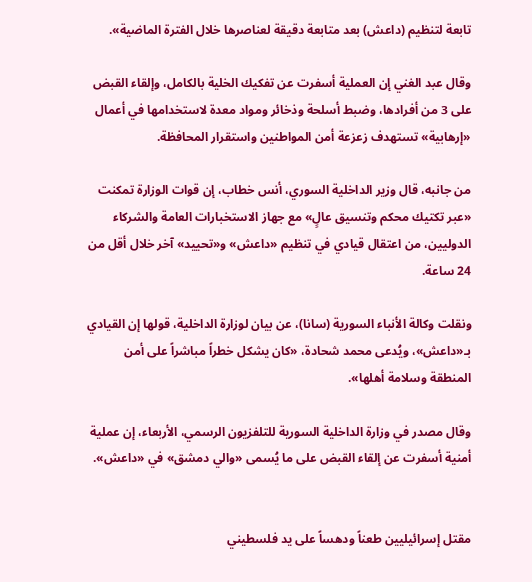تابعة لتنظيم (داعش) بعد متابعة دقيقة لعناصرها خلال الفترة الماضية».

وقال عبد الغني إن العملية أسفرت عن تفكيك الخلية بالكامل، وإلقاء القبض على 3 من أفرادها، وضبط أسلحة وذخائر ومواد معدة لاستخدامها في أعمال «إرهابية» تستهدف زعزعة أمن المواطنين واستقرار المحافظة.

من جانبه، قال وزير الداخلية السوري، أنس خطاب، إن قوات الوزارة تمكنت «عبر تكتيك محكم وتنسيق عالٍ» مع جهاز الاستخبارات العامة والشركاء الدوليين، من اعتقال قيادي في تنظيم «داعش» و«تحييد» آخر خلال أقل من 24 ساعة.

ونقلت وكالة الأنباء السورية (سانا)، عن بيان لوزارة الداخلية، قولها إن القيادي بـ«داعش»، ويُدعى محمد شحادة، «كان يشكل خطراً مباشراً على أمن المنطقة وسلامة أهلها».

وقال مصدر في وزارة الداخلية السورية للتلفزيون الرسمي، الأربعاء، إن عملية أمنية أسفرت عن إلقاء القبض على ما يُسمى «والي دمشق» في «داعش».


مقتل إسرائيليين طعناً ودهساً على يد فلسطيني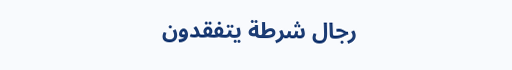رجال شرطة يتفقدون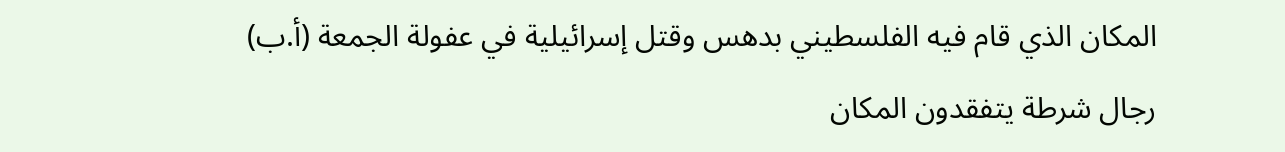المكان الذي قام فيه الفلسطيني بدهس وقتل إسرائيلية في عفولة الجمعة (أ.ب)
رجال شرطة يتفقدون المكان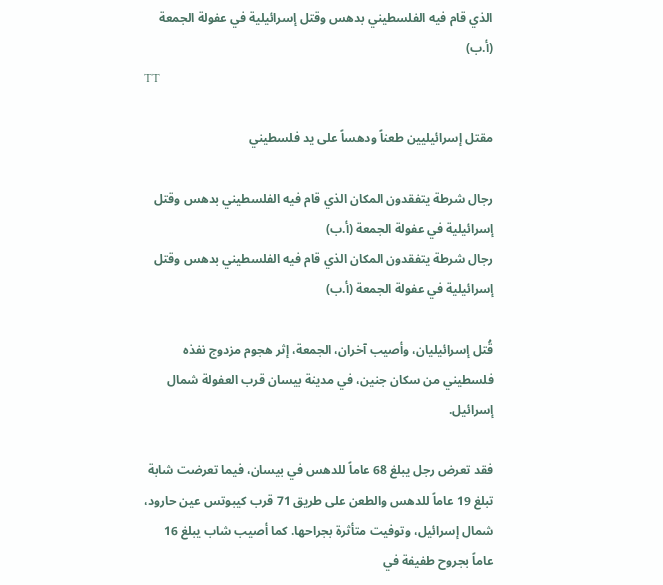الذي قام فيه الفلسطيني بدهس وقتل إسرائيلية في عفولة الجمعة (أ.ب)
TT

مقتل إسرائيليين طعناً ودهساً على يد فلسطيني

رجال شرطة يتفقدون المكان الذي قام فيه الفلسطيني بدهس وقتل إسرائيلية في عفولة الجمعة (أ.ب)
رجال شرطة يتفقدون المكان الذي قام فيه الفلسطيني بدهس وقتل إسرائيلية في عفولة الجمعة (أ.ب)

قُتل إسرائيليان، وأصيب آخران، الجمعة، إثر هجوم مزدوج نفذه فلسطيني من سكان جنين، في مدينة بيسان قرب العفولة شمال إسرائيل.

فقد تعرض رجل يبلغ 68 عاماً للدهس في بيسان، فيما تعرضت شابة تبلغ 19 عاماً للدهس والطعن على طريق 71 قرب كيبوتس عين حارود، شمال إسرائيل، وتوفيت متأثرة بجراحها. كما أصيب شاب يبلغ 16 عاماً بجروح طفيفة في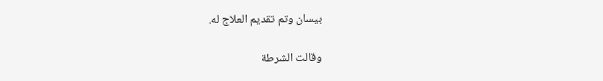بيسان وتم تقديم العلاج له.

وقالت الشرطة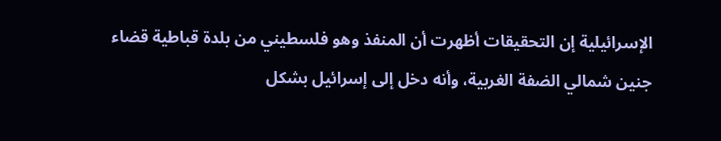الإسرائيلية إن التحقيقات أظهرت أن المنفذ وهو فلسطيني من بلدة قباطية قضاء جنين شمالي الضفة الغربية، وأنه دخل إلى إسرائيل بشكل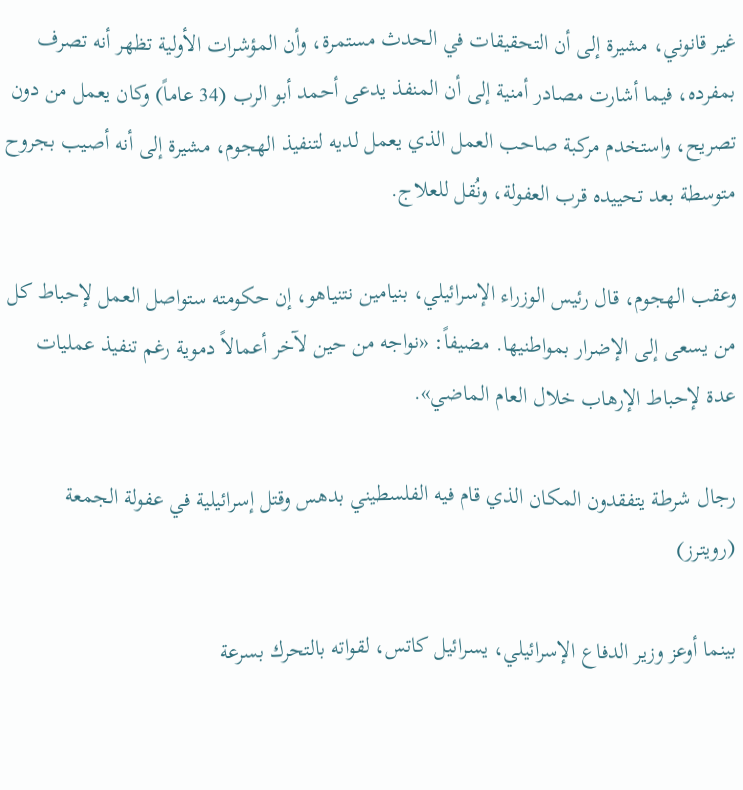غير قانوني، مشيرة إلى أن التحقيقات في الحدث مستمرة، وأن المؤشرات الأولية تظهر أنه تصرف بمفرده، فيما أشارت مصادر أمنية إلى أن المنفذ يدعى أحمد أبو الرب (34 عاماً) وكان يعمل من دون تصريح، واستخدم مركبة صاحب العمل الذي يعمل لديه لتنفيذ الهجوم، مشيرة إلى أنه أصيب بجروح متوسطة بعد تحييده قرب العفولة، ونُقل للعلاج.

وعقب الهجوم، قال رئيس الوزراء الإسرائيلي، بنيامين نتنياهو، إن حكومته ستواصل العمل لإحباط كل من يسعى إلى الإضرار بمواطنيها. مضيفاً: «نواجه من حين لآخر أعمالاً دموية رغم تنفيذ عمليات عدة لإحباط الإرهاب خلال العام الماضي».

رجال شرطة يتفقدون المكان الذي قام فيه الفلسطيني بدهس وقتل إسرائيلية في عفولة الجمعة (رويترز)

بينما أوعز وزير الدفاع الإسرائيلي، يسرائيل كاتس، لقواته بالتحرك بسرعة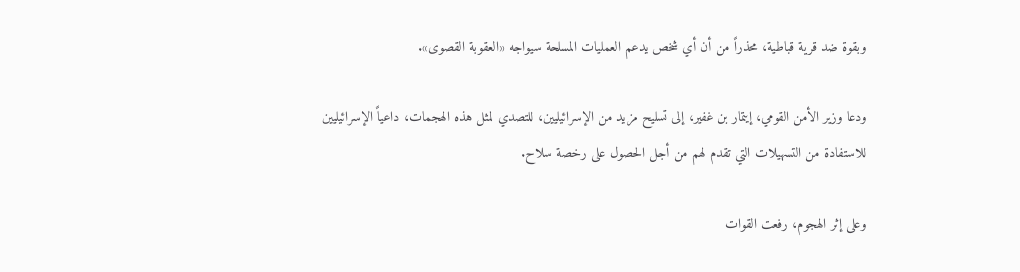وبقوة ضد قرية قباطية، محذراً من أن أي شخص يدعم العمليات المسلحة سيواجه «العقوبة القصوى».

ودعا وزير الأمن القومي، إيتمار بن غفير، إلى تسليح مزيد من الإسرائيليين، للتصدي لمثل هذه الهجمات، داعياً الإسرائيليين للاستفادة من التسهيلات التي تقدم لهم من أجل الحصول على رخصة سلاح.

وعلى إثر الهجوم، رفعت القوات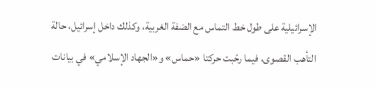الإسرائيلية على طول خط التماس مع الضفة الغربية، وكذلك داخل إسرائيل، حالة التأهب القصوى، فيما رحّبت حركتا «حماس» و«الجهاد الإسلامي» في بيانات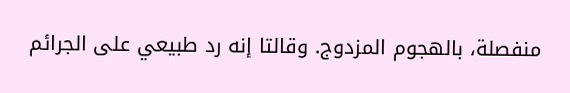منفصلة، بالهجوم المزدوج. وقالتا إنه رد طبيعي على الجرائم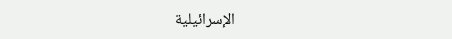الإسرائيلية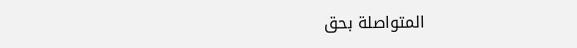المتواصلة بحق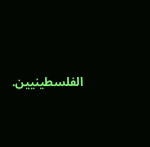الفلسطينيين.